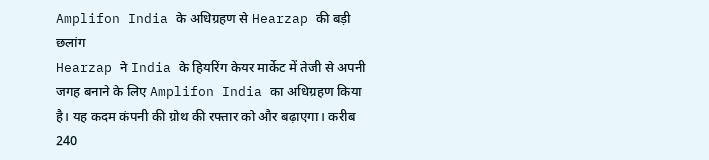Amplifon India के अधिग्रहण से Hearzap की बड़ी छलांग
Hearzap ने India के हियरिंग केयर मार्केट में तेजी से अपनी जगह बनाने के लिए Amplifon India का अधिग्रहण किया है। यह कदम कंपनी की ग्रोथ की रफ्तार को और बढ़ाएगा। करीब 240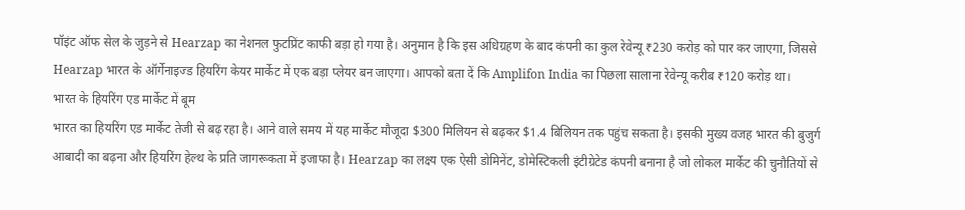पॉइंट ऑफ सेल के जुड़ने से Hearzap का नेशनल फुटप्रिंट काफी बड़ा हो गया है। अनुमान है कि इस अधिग्रहण के बाद कंपनी का कुल रेवेन्यू ₹230 करोड़ को पार कर जाएगा, जिससे Hearzap भारत के ऑर्गेनाइज्ड हियरिंग केयर मार्केट में एक बड़ा प्लेयर बन जाएगा। आपको बता दें कि Amplifon India का पिछला सालाना रेवेन्यू करीब ₹120 करोड़ था।
भारत के हियरिंग एड मार्केट में बूम
भारत का हियरिंग एड मार्केट तेजी से बढ़ रहा है। आने वाले समय में यह मार्केट मौजूदा $300 मिलियन से बढ़कर $1.4 बिलियन तक पहुंच सकता है। इसकी मुख्य वजह भारत की बुजुर्ग आबादी का बढ़ना और हियरिंग हेल्थ के प्रति जागरूकता में इजाफा है। Hearzap का लक्ष्य एक ऐसी डोमिनेंट, डोमेस्टिकली इंटीग्रेटेड कंपनी बनाना है जो लोकल मार्केट की चुनौतियों से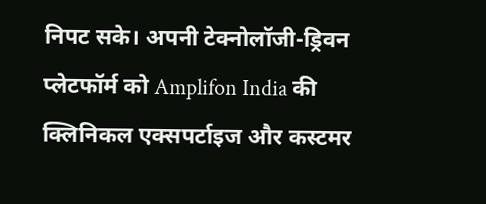निपट सके। अपनी टेक्नोलॉजी-ड्रिवन प्लेटफॉर्म को Amplifon India की क्लिनिकल एक्सपर्टाइज और कस्टमर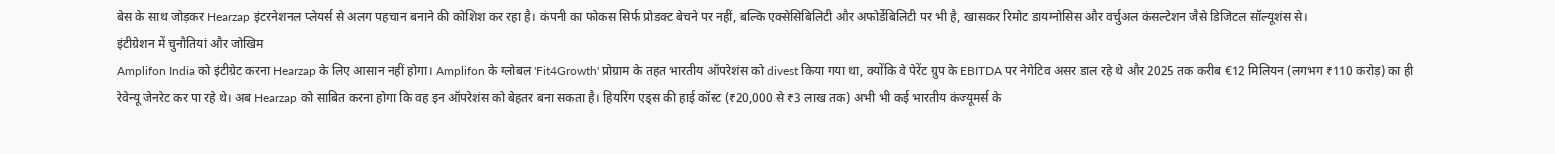बेस के साथ जोड़कर Hearzap इंटरनेशनल प्लेयर्स से अलग पहचान बनाने की कोशिश कर रहा है। कंपनी का फोकस सिर्फ प्रोडक्ट बेचने पर नहीं, बल्कि एक्सेसिबिलिटी और अफोर्डेबिलिटी पर भी है, खासकर रिमोट डायग्नोसिस और वर्चुअल कंसल्टेशन जैसे डिजिटल सॉल्यूशंस से।
इंटीग्रेशन में चुनौतियां और जोखिम
Amplifon India को इंटीग्रेट करना Hearzap के लिए आसान नहीं होगा। Amplifon के ग्लोबल 'Fit4Growth' प्रोग्राम के तहत भारतीय ऑपरेशंस को divest किया गया था, क्योंकि वे पेरेंट ग्रुप के EBITDA पर नेगेटिव असर डाल रहे थे और 2025 तक करीब €12 मिलियन (लगभग ₹110 करोड़) का ही रेवेन्यू जेनरेट कर पा रहे थे। अब Hearzap को साबित करना होगा कि वह इन ऑपरेशंस को बेहतर बना सकता है। हियरिंग एड्स की हाई कॉस्ट (₹20,000 से ₹3 लाख तक) अभी भी कई भारतीय कंज्यूमर्स के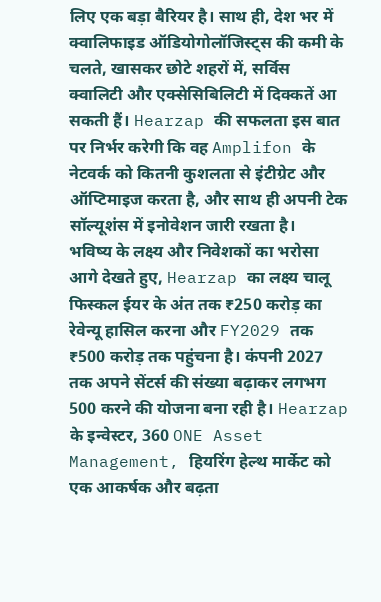लिए एक बड़ा बैरियर है। साथ ही, देश भर में क्वालिफाइड ऑडियोगोलॉजिस्ट्स की कमी के चलते, खासकर छोटे शहरों में, सर्विस क्वालिटी और एक्सेसिबिलिटी में दिक्कतें आ सकती हैं। Hearzap की सफलता इस बात पर निर्भर करेगी कि वह Amplifon के नेटवर्क को कितनी कुशलता से इंटीग्रेट और ऑप्टिमाइज करता है, और साथ ही अपनी टेक सॉल्यूशंस में इनोवेशन जारी रखता है।
भविष्य के लक्ष्य और निवेशकों का भरोसा
आगे देखते हुए, Hearzap का लक्ष्य चालू फिस्कल ईयर के अंत तक ₹250 करोड़ का रेवेन्यू हासिल करना और FY2029 तक ₹500 करोड़ तक पहुंचना है। कंपनी 2027 तक अपने सेंटर्स की संख्या बढ़ाकर लगभग 500 करने की योजना बना रही है। Hearzap के इन्वेस्टर, 360 ONE Asset Management, हियरिंग हेल्थ मार्केट को एक आकर्षक और बढ़ता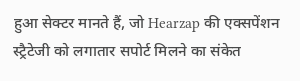हुआ सेक्टर मानते हैं, जो Hearzap की एक्सपेंशन स्ट्रैटेजी को लगातार सपोर्ट मिलने का संकेत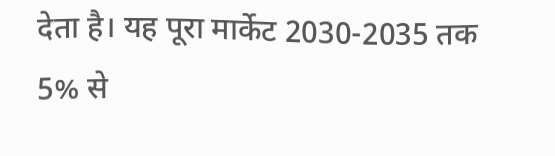देता है। यह पूरा मार्केट 2030-2035 तक 5% से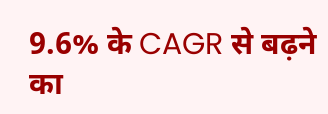9.6% के CAGR से बढ़ने का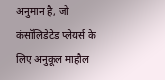अनुमान है, जो कंसॉलिडेटेड प्लेयर्स के लिए अनुकूल माहौल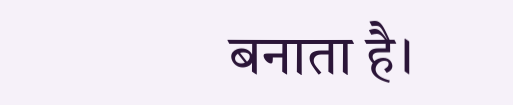बनाता है।